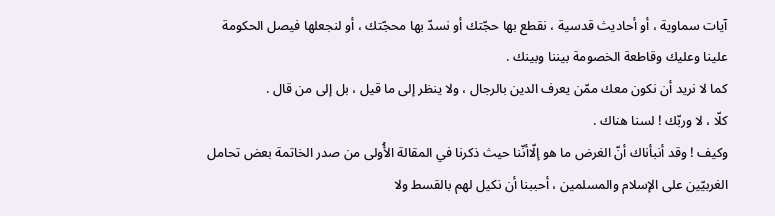آيات سماوية ، أو أحاديث قدسية ، نقطع بها حجّتك أو نسدّ بها محجّتك ، أو لنجعلها فيصل الحكومة علينا وعليك وقاطعة الخصومة بيننا وبينك .
كما لا نريد أن نكون معك ممّن يعرف الدين بالرجال ، ولا ينظر إلى ما قيل ، بل إلى من قال .
كلّا ، لا وربّك ! لسنا هناك .
وكيف ! وقد أنبأناك أنّ الغرض ما هو إلّاأنّنا حيث ذكرنا في المقالة الأُولى من صدر الخاتمة بعض تحامل الغربيّين على الإسلام والمسلمين ، أحببنا أن نكيل لهم بالقسط ولا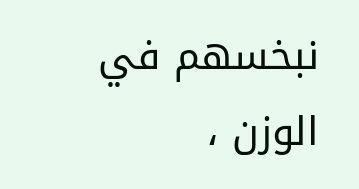نبخسهم في الوزن ،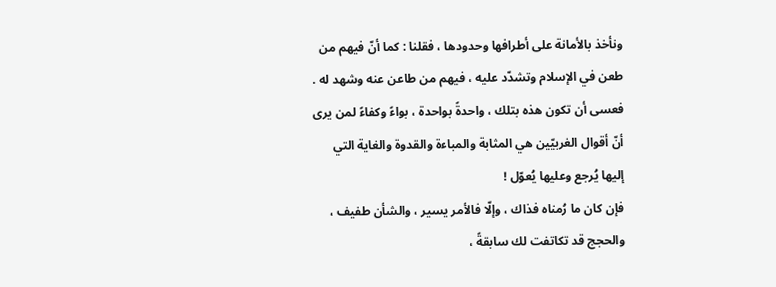ونأخذ بالأمانة على أطرافها وحدودها ، فقلنا : كما أنّ فيهم من طعن في الإسلام وتشدّد عليه ، فيهم من طاعن عنه وشهد له .
فعسى أن تكون هذه بتلك ، واحدةً بواحدة ، بواءً وكفاءً لمن يرى أنّ أقوال الغربيّين هي المثابة والمباءة والقدوة والغاية التي إليها يُرجع وعليها يُعوّل !
فإن كان ما رُمناه فذاك ، وإلّا فالأمر يسير ، والشأن طفيف ، والحجج قد تكاتفت لك سابقةً ،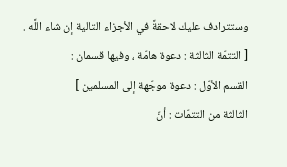وستترادف عليك لاحقةً في الأجزاء التالية إن شاء اللَّه .
[ التتمّة الثالثة : دعوة هامّة ، وفيها قسمان :
القسم الأوّل : دعوة موجّهة إلى المسلمين ]
الثالثة من التتمّات : أنّ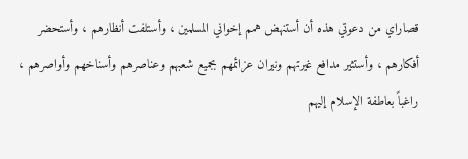قصاراي من دعوتي هذه أن أستنهض همم إخواني المسلمين ، وأستلفت أنظارهم ، وأستحضر أفكارهم ، وأستثير مدافع غيرتهم ونيران عزائمهم بجميع شعبهم وعناصرهم وأسناخهم وأواصرهم ، راغباً بعاطفة الإسلام إليهم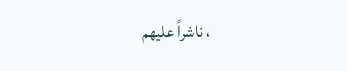، ناشراً عليهم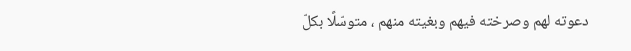دعوته لهم وصرخته فيهم وبغيته منهم ، متوسّلًا بكلّ